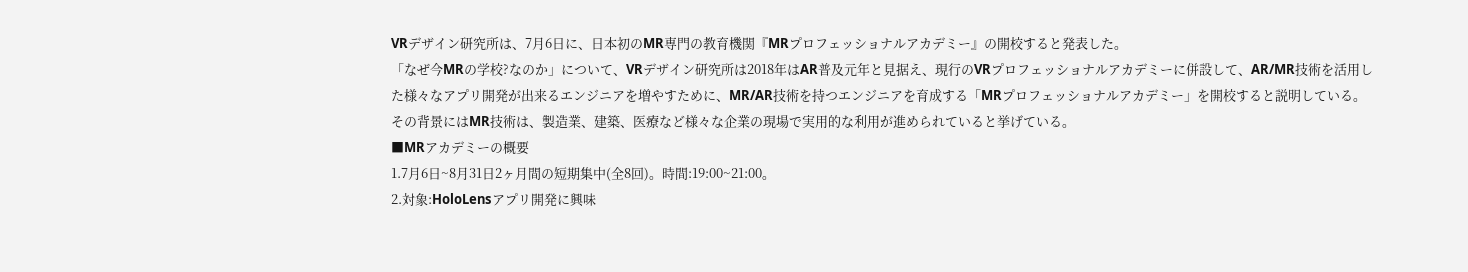VRデザイン研究所は、7月6日に、日本初のMR専門の教育機関『MRプロフェッショナルアカデミー』の開校すると発表した。
「なぜ今MRの学校?なのか」について、VRデザイン研究所は2018年はAR普及元年と見据え、現行のVRプロフェッショナルアカデミーに併設して、AR/MR技術を活用した様々なアプリ開発が出来るエンジニアを増やすために、MR/AR技術を持つエンジニアを育成する「MRプロフェッショナルアカデミー」を開校すると説明している。
その背景にはMR技術は、製造業、建築、医療など様々な企業の現場で実用的な利用が進められていると挙げている。
■MRアカデミーの概要
1.7月6日~8月31日2ヶ月間の短期集中(全8回)。時間:19:00~21:00。
2.対象:HoloLensアプリ開発に興味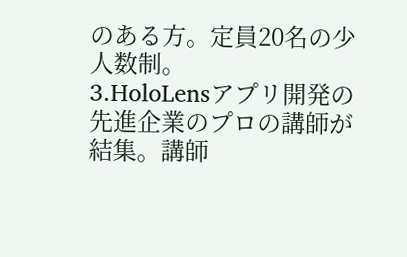のある方。定員20名の少人数制。
3.HoloLensアプリ開発の先進企業のプロの講師が結集。講師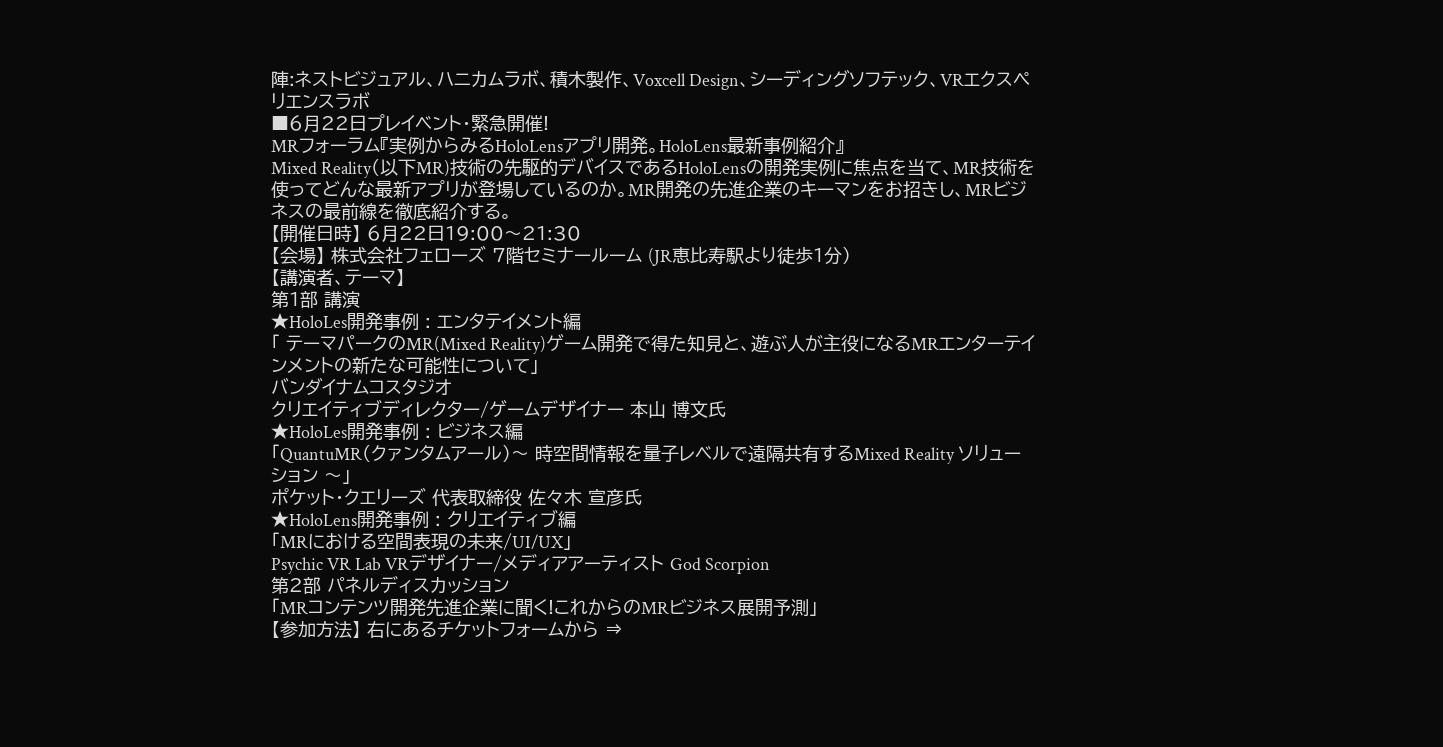陣:ネストビジュアル、ハニカムラボ、積木製作、Voxcell Design、シーディングソフテック、VRエクスペリエンスラボ
■6月22日プレイベント・緊急開催!
MRフォーラム『実例からみるHoloLensアプリ開発。HoloLens最新事例紹介』
Mixed Reality(以下MR)技術の先駆的デバイスであるHoloLensの開発実例に焦点を当て、MR技術を使ってどんな最新アプリが登場しているのか。MR開発の先進企業のキーマンをお招きし、MRビジネスの最前線を徹底紹介する。
【開催日時】 6月22日19:00〜21:30
【会場】 株式会社フェローズ 7階セミナールーム (JR恵比寿駅より徒歩1分)
【講演者、テーマ】
第1部 講演
★HoloLes開発事例 : エンタテイメント編
「 テーマパークのMR(Mixed Reality)ゲーム開発で得た知見と、遊ぶ人が主役になるMRエンターテインメントの新たな可能性について」
バンダイナムコスタジオ
クリエイティブディレクター/ゲームデザイナー 本山 博文氏
★HoloLes開発事例 : ビジネス編
「QuantuMR(クァンタムアール)〜 時空間情報を量子レベルで遠隔共有するMixed Reality ソリューション 〜」
ポケット・クエリーズ 代表取締役 佐々木 宣彦氏
★HoloLens開発事例 : クリエイティブ編
「MRにおける空間表現の未来/UI/UX」
Psychic VR Lab VRデザイナー/メディアアーティスト God Scorpion
第2部 パネルディスカッション
「MRコンテンツ開発先進企業に聞く!これからのMRビジネス展開予測」
【参加方法】 右にあるチケットフォームから ⇒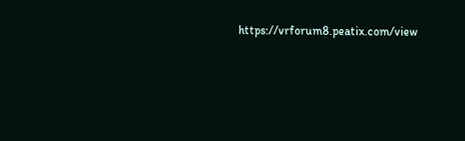https://vrforum8.peatix.com/view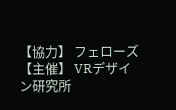【協力】 フェローズ
【主催】 VRデザイン研究所